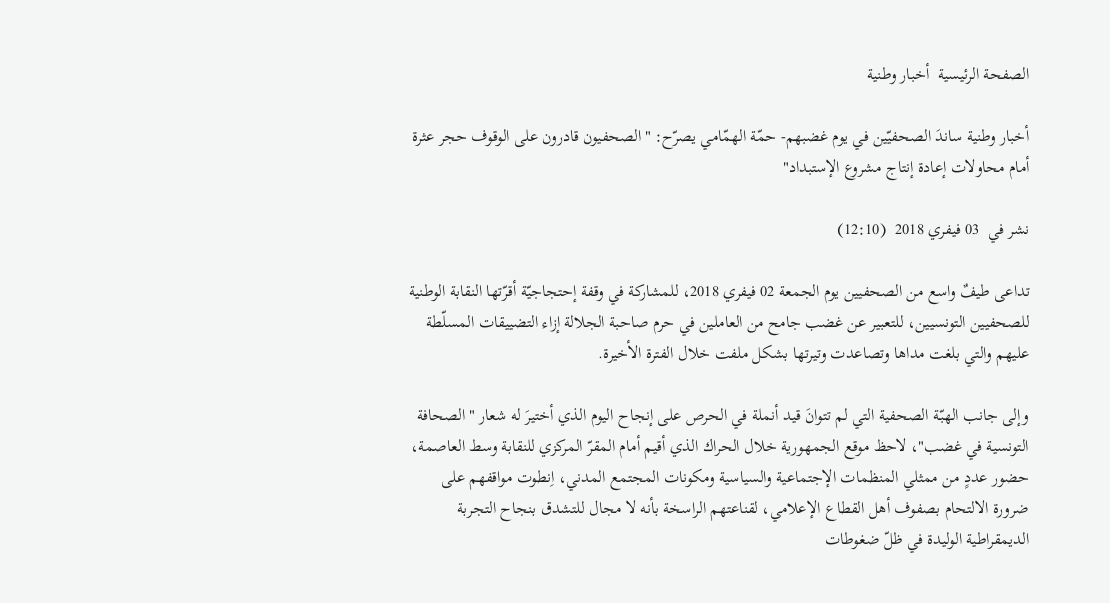الصفحة الرئيسية  أخبار وطنية

أخبار وطنية ساندَ الصحفيّين في يوم غضبهم- حمّة الهمّامي يصرّح: "الصحفيون قادرون على الوقوف حجر عثرة أمام محاولات إعادة إنتاج مشروع الإستبداد"

نشر في  03 فيفري 2018  (12:10)

تداعى طيفٌ واسع من الصحفيين يوم الجمعة 02 فيفري 2018، للمشاركة في وقفة إحتجاجيّة أقرّتها النقابة الوطنية للصحفيين التونسيين، للتعبير عن غضب جامح من العاملين في حرم صاحبة الجلالة إزاء التضييقات المسلّطة عليهم والتي بلغت مداها وتصاعدت وتيرتها بشكل ملفت خلال الفترة الأخيرة.

وإلى جانب الهبّة الصحفية التي لم تتوانَ قيد أنملة في الحرص على إنجاح اليوم الذي أختيرَ له شعار "الصحافة التونسية في غضب"، لاحظ موقع الجمهورية خلال الحراك الذي أقيم أمام المقرّ المركزي للنقابة وسط العاصمة، حضور عددٍ من ممثلي المنظمات الإجتماعية والسياسية ومكونات المجتمع المدني، اِنطوت مواقفهم على ضرورة الالتحام بصفوف أهل القطاع الإعلامي، لقناعتهم الراسخة بأنه لا مجال للتشدق بنجاح التجربة الديمقراطية الوليدة في ظلّ ضغوطات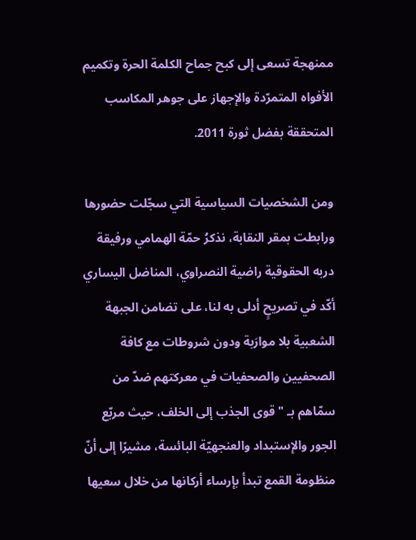ممنهجة تسعى إلى كبح جماح الكلمة الحرة وتكميم الأفواه المتمرّدة والإجهاز على جوهر المكاسب المتحققة بفضل ثورة 2011.

ومن الشخصيات السياسية التي سجّلت حضورها ورابطت بمقر النقابة، نذكرُ حمّة الهمامي ورفيقة دربه الحقوقية راضية النصراوي، المناضل اليساري أكّد في تصريحٍ أدلى به لنا، على تضامن الجبهة الشعبية بلا موارَبة ودون شروطات مع كافة الصحفيين والصحفيات في معركتهم ضدّ من سمّاهم بـ "قوى الجذب إلى الخلف، حيث مربّع الجور والإستبداد والعنجهيّة البائسة، مشيرًا إلى أنّ منظومة القمع تبدأ بإرساء أركانها من خلال سعيها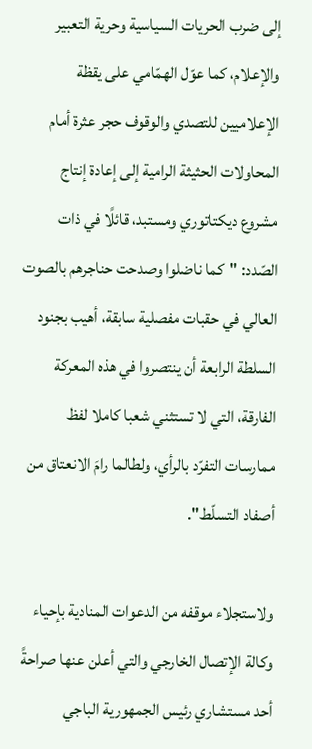إلى ضرب الحريات السياسية وحرية التعبير والإعلام، كما عوّل الهمّامي على يقظة الإعلاميين للتصدي والوقوف حجر عثرة أمام المحاولات الحثيثة الرامية إلى إعادة إنتاج مشروع ديكتاتوري ومستبد، قائلًا في ذات الصّدد: "كما ناضلوا وصدحت حناجرهم بالصوت العالي في حقبات مفصلية سابقة، أهيب بجنود السلطة الرابعة أن ينتصروا في هذه المعركة الفارقة، التي لا تستثني شعبا كاملا لفظ ممارسات التفرّد بالرأي، ولطالما رامَ الانعتاق من أصفاد التسلّط".

ولاستجلاء موقفه من الدعوات المنادية بإحياء وكالة الإتصال الخارجي والتي أعلن عنها صراحةً أحد مستشاري رئيس الجمهورية الباجي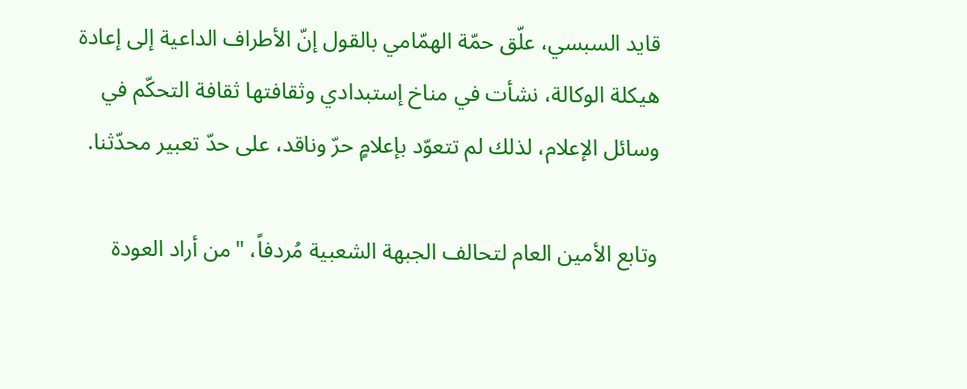قايد السبسي، علّق حمّة الهمّامي بالقول إنّ الأطراف الداعية إلى إعادة هيكلة الوكالة، نشأت في مناخ إستبدادي وثقافتها ثقافة التحكّم في وسائل الإعلام، لذلك لم تتعوّد بإعلامٍ حرّ وناقد، على حدّ تعبير محدّثنا.

وتابع الأمين العام لتحالف الجبهة الشعبية مُردفاً، "من أراد العودة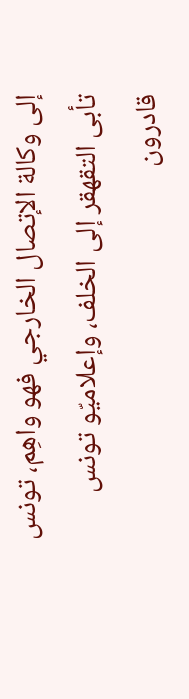إلى وكالة الإتصال الخارجي فهو واهِم، تونس تأبى التقهقر إلى الخلف، وإعلاميّو تونس قادرون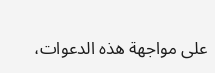على مواجهة هذه الدعوات،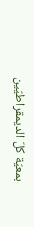بمعيّة كلّ الديمقراطيّين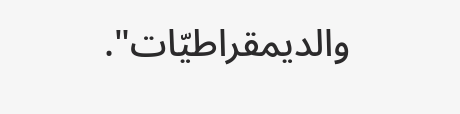والديمقراطيّات".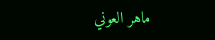ماهر العوني